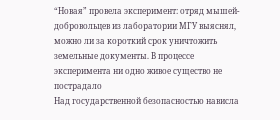“Новая” провела эксперимент: отряд мышей-добровольцев из лаборатории МГУ выяснял, можно ли за короткий срок уничтожить земельные документы. В процессе эксперимента ни одно живое существо не пострадало
Над государственной безопасностью нависла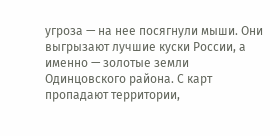угроза — на нее посягнули мыши. Они выгрызают лучшие куски России, а именно — золотые земли Одинцовского района. С карт пропадают территории,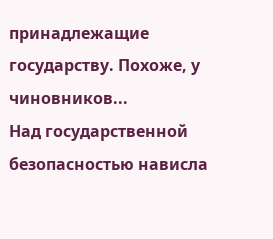принадлежащие государству. Похоже, у чиновников...
Над государственной безопасностью нависла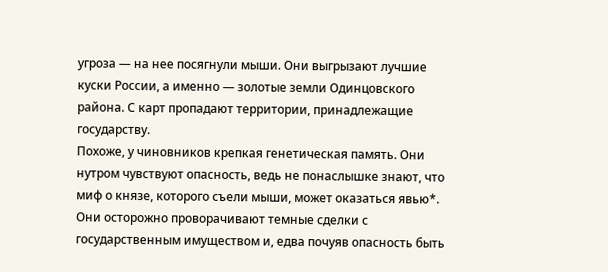угроза — на нее посягнули мыши. Они выгрызают лучшие куски России, а именно — золотые земли Одинцовского района. С карт пропадают территории, принадлежащие государству.
Похоже, у чиновников крепкая генетическая память. Они нутром чувствуют опасность, ведь не понаслышке знают, что миф о князе, которого съели мыши, может оказаться явью*. Они осторожно проворачивают темные сделки с государственным имуществом и, едва почуяв опасность быть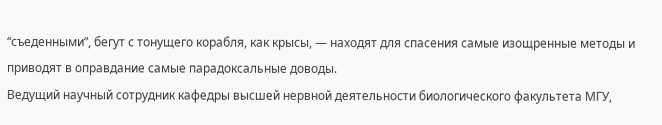“съеденными”, бегут с тонущего корабля, как крысы, — находят для спасения самые изощренные методы и приводят в оправдание самые парадоксальные доводы.
Ведущий научный сотрудник кафедры высшей нервной деятельности биологического факультета МГУ,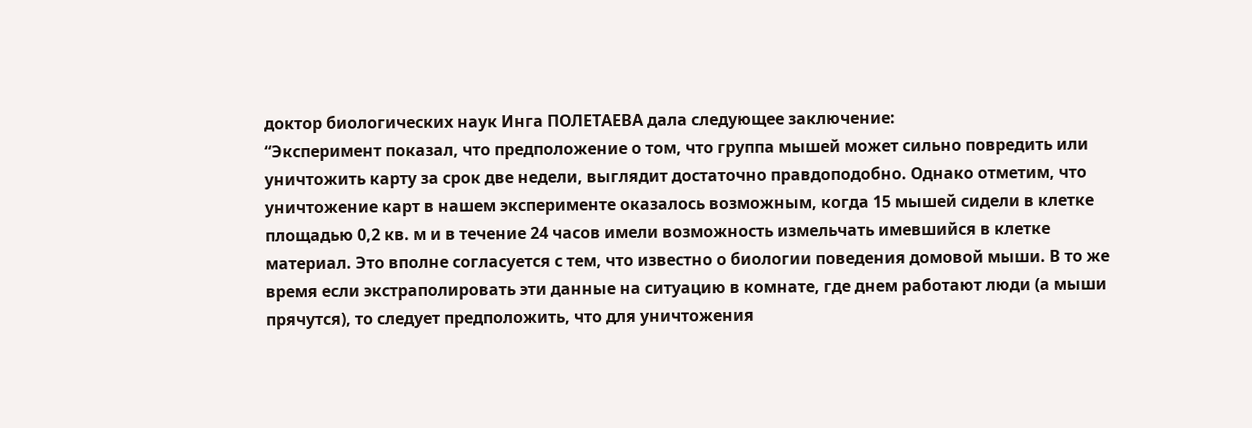доктор биологических наук Инга ПОЛЕТАЕВА дала следующее заключение:
“Эксперимент показал, что предположение о том, что группа мышей может сильно повредить или уничтожить карту за срок две недели, выглядит достаточно правдоподобно. Однако отметим, что уничтожение карт в нашем эксперименте оказалось возможным, когда 15 мышей сидели в клетке площадью 0,2 кв. м и в течение 24 часов имели возможность измельчать имевшийся в клетке материал. Это вполне согласуется с тем, что известно о биологии поведения домовой мыши. В то же время если экстраполировать эти данные на ситуацию в комнате, где днем работают люди (а мыши прячутся), то следует предположить, что для уничтожения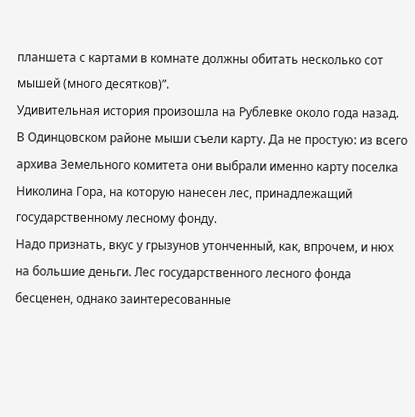планшета с картами в комнате должны обитать несколько сот мышей (много десятков)”.
Удивительная история произошла на Рублевке около года назад. В Одинцовском районе мыши съели карту. Да не простую: из всего архива Земельного комитета они выбрали именно карту поселка Николина Гора, на которую нанесен лес, принадлежащий государственному лесному фонду.
Надо признать, вкус у грызунов утонченный, как, впрочем, и нюх на большие деньги. Лес государственного лесного фонда бесценен, однако заинтересованные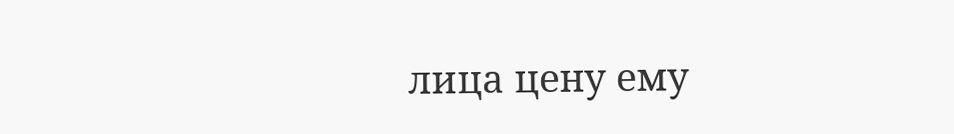лица цену ему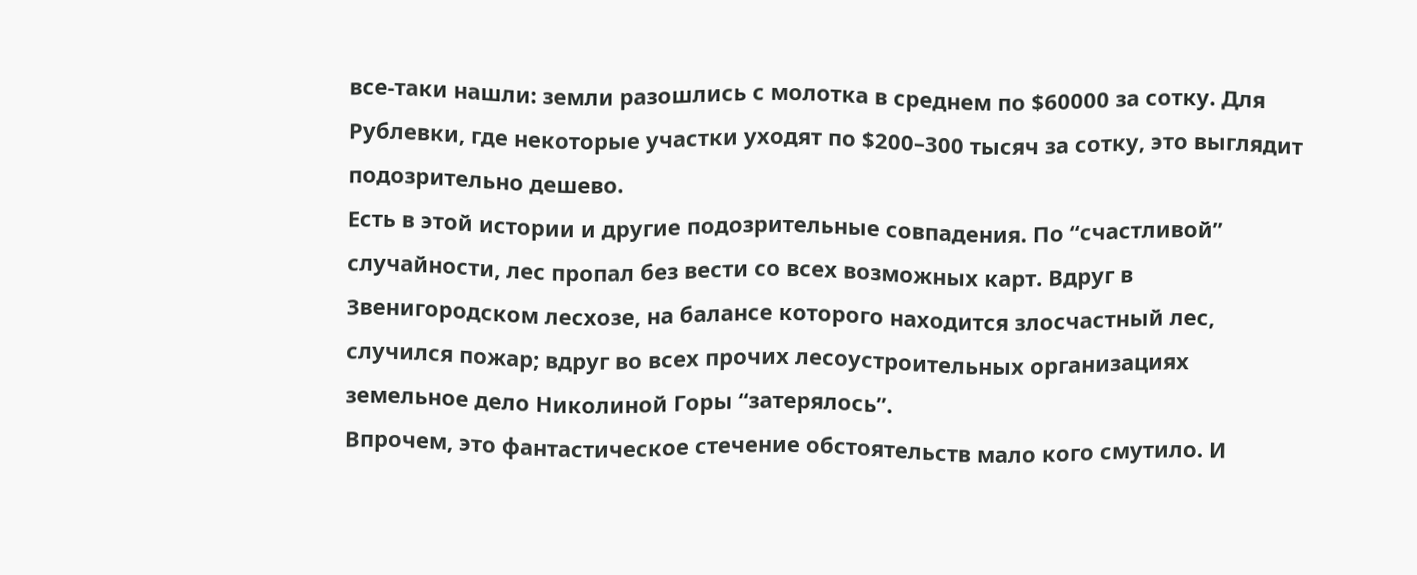все-таки нашли: земли разошлись с молотка в среднем по $60000 за сотку. Для Рублевки, где некоторые участки уходят по $200–300 тысяч за сотку, это выглядит подозрительно дешево.
Есть в этой истории и другие подозрительные совпадения. По “счастливой” случайности, лес пропал без вести со всех возможных карт. Вдруг в Звенигородском лесхозе, на балансе которого находится злосчастный лес, случился пожар; вдруг во всех прочих лесоустроительных организациях земельное дело Николиной Горы “затерялось”.
Впрочем, это фантастическое стечение обстоятельств мало кого смутило. И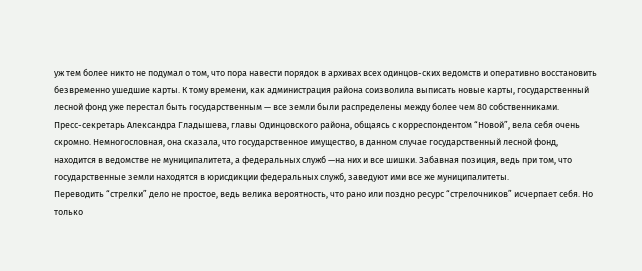уж тем более никто не подумал о том, что пора навести порядок в архивах всех одинцов-ских ведомств и оперативно восстановить безвременно ушедшие карты. К тому времени, как администрация района соизволила выписать новые карты, государственный лесной фонд уже перестал быть государственным — все земли были распределены между более чем 80 собственниками.
Пресс-секретарь Александра Гладышева, главы Одинцовского района, общаясь с корреспондентом “Новой”, вела себя очень скромно. Немногословная, она сказала, что государственное имущество, в данном случае государственный лесной фонд, находится в ведомстве не муниципалитета, а федеральных служб —на них и все шишки. Забавная позиция, ведь при том, что государственные земли находятся в юрисдикции федеральных служб, заведуют ими все же муниципалитеты.
Переводить “стрелки” дело не простое, ведь велика вероятность, что рано или поздно ресурс “стрелочников” исчерпает себя. Но только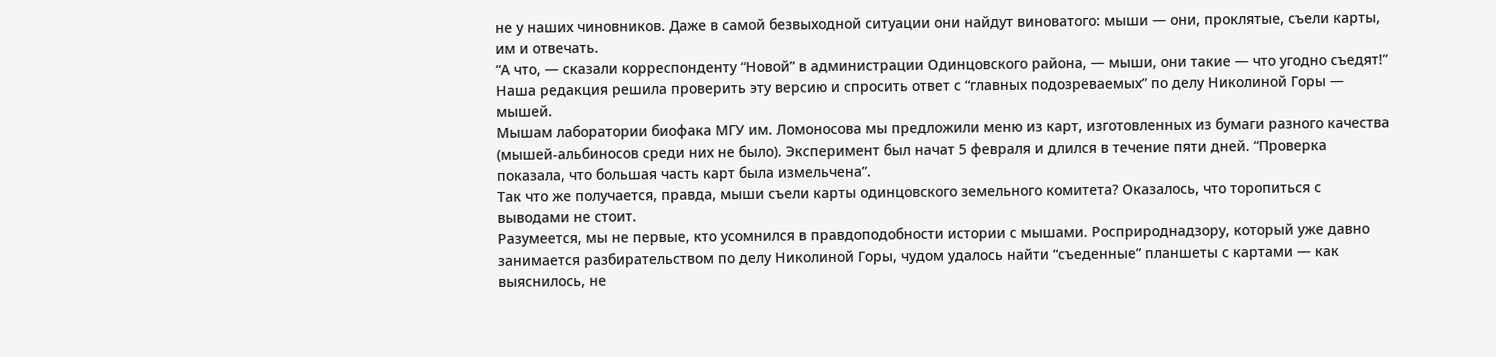не у наших чиновников. Даже в самой безвыходной ситуации они найдут виноватого: мыши — они, проклятые, съели карты, им и отвечать.
“А что, — сказали корреспонденту “Новой” в администрации Одинцовского района, — мыши, они такие — что угодно съедят!”
Наша редакция решила проверить эту версию и спросить ответ с “главных подозреваемых” по делу Николиной Горы — мышей.
Мышам лаборатории биофака МГУ им. Ломоносова мы предложили меню из карт, изготовленных из бумаги разного качества (мышей-альбиносов среди них не было). Эксперимент был начат 5 февраля и длился в течение пяти дней. “Проверка показала, что большая часть карт была измельчена”.
Так что же получается, правда, мыши съели карты одинцовского земельного комитета? Оказалось, что торопиться с выводами не стоит.
Разумеется, мы не первые, кто усомнился в правдоподобности истории с мышами. Росприроднадзору, который уже давно занимается разбирательством по делу Николиной Горы, чудом удалось найти “съеденные” планшеты с картами — как выяснилось, не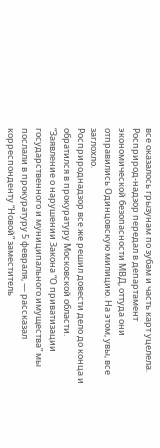все оказалось грызунам по зубам и часть карт уцелела. Росприрод-надзор передал в департамент экономической безопасности МВД, оттуда они отправились Одинцовскую милицию. На этом, увы, все заглохло.
Росприроднадзор все же решил довести дело до конца и обратился в прокуратуру Московской области.
“Заявление о нарушении Закона “О приватизации государственного и муниципального имущества” мы послали в прокуратуру 5 февраля, — рассказал корреспонденту “Новой” заместитель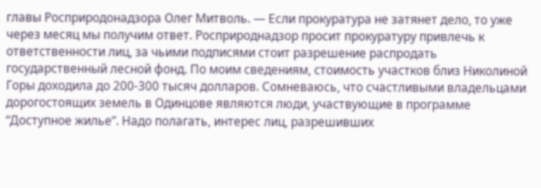главы Росприродонадзора Олег Митволь. — Если прокуратура не затянет дело, то уже через месяц мы получим ответ. Росприроднадзор просит прокуратуру привлечь к ответственности лиц, за чьими подписями стоит разрешение распродать государственный лесной фонд. По моим сведениям, стоимость участков близ Николиной Горы доходила до 200-300 тысяч долларов. Сомневаюсь, что счастливыми владельцами дорогостоящих земель в Одинцове являются люди, участвующие в программе “Доступное жилье”. Надо полагать, интерес лиц, разрешивших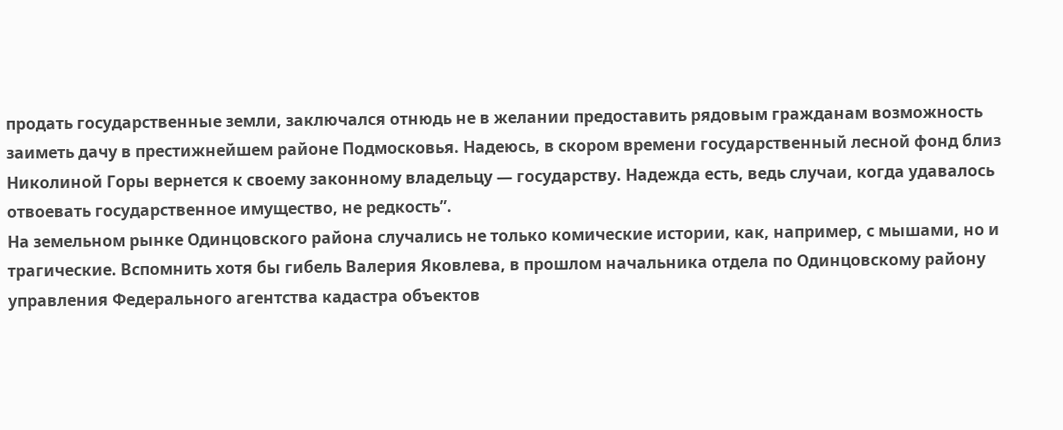продать государственные земли, заключался отнюдь не в желании предоставить рядовым гражданам возможность заиметь дачу в престижнейшем районе Подмосковья. Надеюсь, в скором времени государственный лесной фонд близ Николиной Горы вернется к своему законному владельцу — государству. Надежда есть, ведь случаи, когда удавалось отвоевать государственное имущество, не редкость”.
На земельном рынке Одинцовского района случались не только комические истории, как, например, с мышами, но и трагические. Вспомнить хотя бы гибель Валерия Яковлева, в прошлом начальника отдела по Одинцовскому району управления Федерального агентства кадастра объектов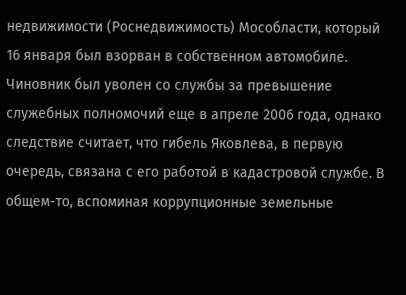недвижимости (Роснедвижимость) Мособласти, который 16 января был взорван в собственном автомобиле. Чиновник был уволен со службы за превышение служебных полномочий еще в апреле 2006 года, однако следствие считает, что гибель Яковлева, в первую очередь, связана с его работой в кадастровой службе. В общем-то, вспоминая коррупционные земельные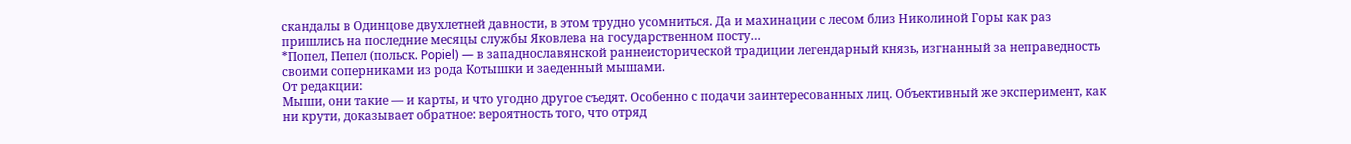скандалы в Одинцове двухлетней давности, в этом трудно усомниться. Да и махинации с лесом близ Николиной Горы как раз пришлись на последние месяцы службы Яковлева на государственном посту…
*Попел, Пепел (польск. Popiel) — в западнославянской раннеисторической традиции легендарный князь, изгнанный за неправедность своими соперниками из рода Котышки и заеденный мышами.
От редакции:
Мыши, они такие — и карты, и что угодно другое съедят. Особенно с подачи заинтересованных лиц. Объективный же эксперимент, как ни крути, доказывает обратное: вероятность того, что отряд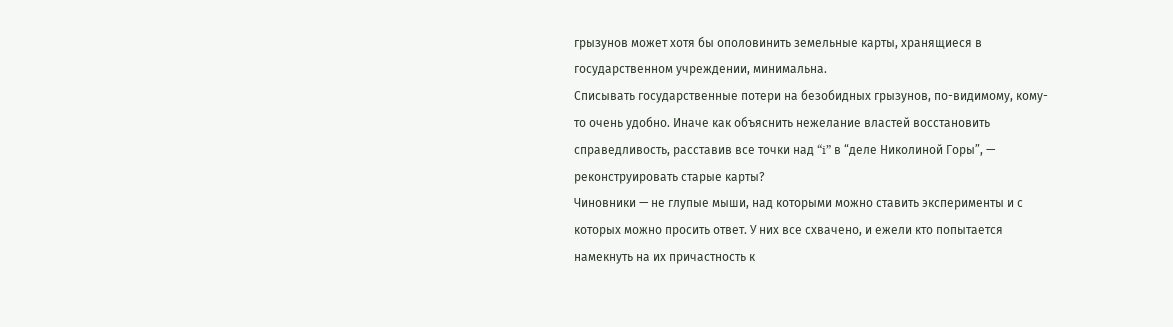грызунов может хотя бы ополовинить земельные карты, хранящиеся в государственном учреждении, минимальна.
Списывать государственные потери на безобидных грызунов, по-видимому, кому-то очень удобно. Иначе как объяснить нежелание властей восстановить справедливость, расставив все точки над “i” в “деле Николиной Горы”, — реконструировать старые карты?
Чиновники — не глупые мыши, над которыми можно ставить эксперименты и с которых можно просить ответ. У них все схвачено, и ежели кто попытается намекнуть на их причастность к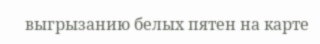выгрызанию белых пятен на карте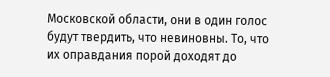Московской области, они в один голос будут твердить, что невиновны. То, что их оправдания порой доходят до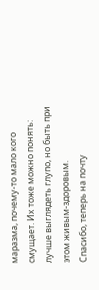маразма, почему-то мало кого смущает. Их тоже можно понять: лучше выглядеть глупо, но быть при этом живым-здоровым.
Спасибо, теперь на почту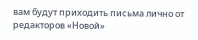вам будут приходить письма лично от редакторов «Новой»